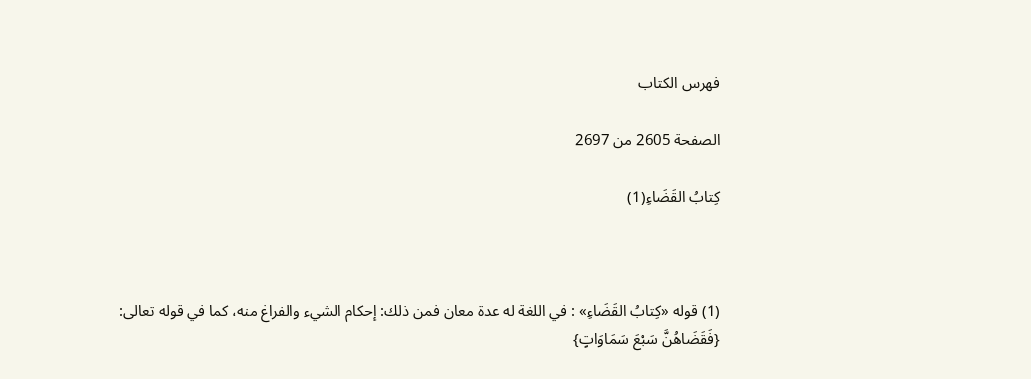فهرس الكتاب

الصفحة 2605 من 2697

كِتابُ القَضَاءِ(1)



(1) قوله «كِتابُ القَضَاءِ» : في اللغة له عدة معان فمن ذلك: إحكام الشيء والفراغ منه، كما في قوله تعالى: {فَقَضَاهُنَّ سَبْعَ سَمَاوَاتٍ}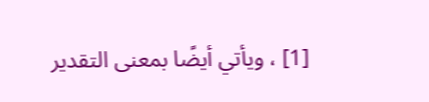[1] ، ويأتي أيضًا بمعنى التقدير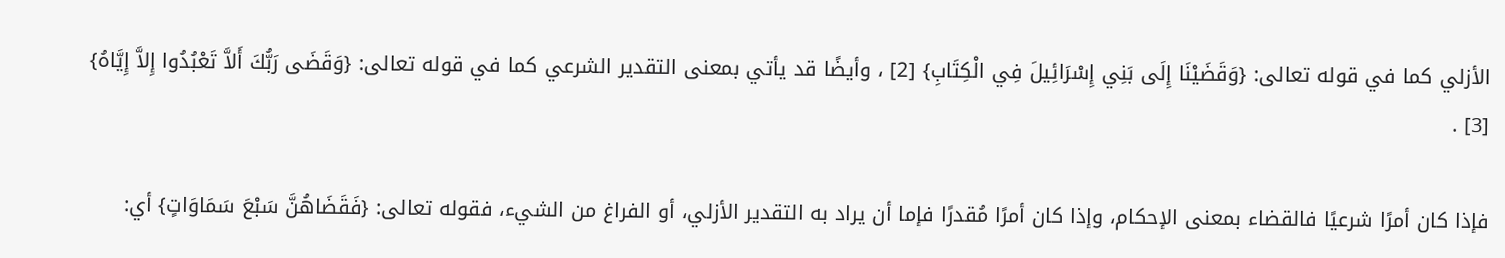الأزلي كما في قوله تعالى: {وَقَضَيْنَا إِلَى بَنِي إِسْرَائِيلَ فِي الْكِتَابِ} [2] ، وأيضًا قد يأتي بمعنى التقدير الشرعي كما في قوله تعالى: {وَقَضَى رَبُّكَ أَلاَّ تَعْبُدُوا إِلاَّ إِيَّاهُ} [3] .

فإذا كان أمرًا شرعيًا فالقضاء بمعنى الإحكام، وإذا كان أمرًا مُقدرًا فإما أن يراد به التقدير الأزلي، أو الفراغ من الشيء، فقوله تعالى: {فَقَضَاهُنَّ سَبْعَ سَمَاوَاتٍ} أي: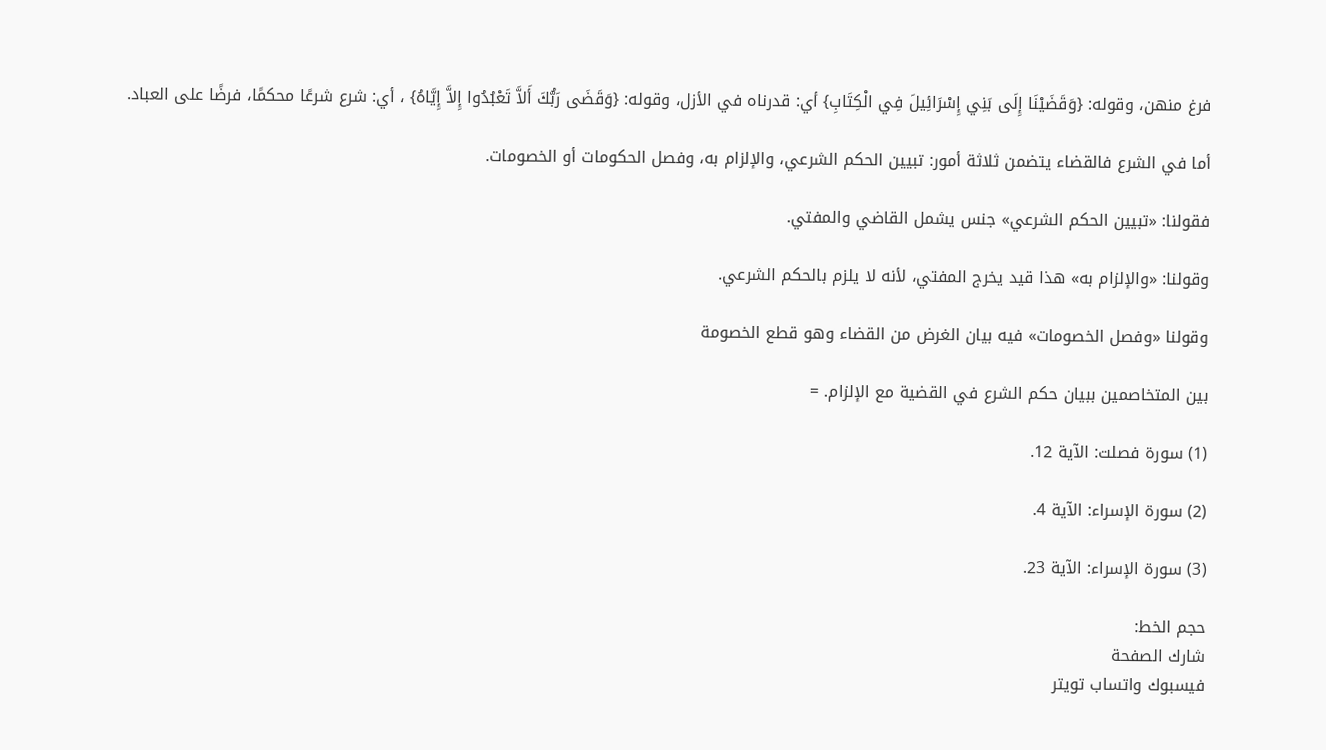فرغ منهن، وقوله: {وَقَضَيْنَا إِلَى بَنِي إِسْرَائِيلَ فِي الْكِتَابِ} أي: قدرناه في الأزل، وقوله: {وَقَضَى رَبُّكَ أَلاَّ تَعْبُدُوا إِلاَّ إِيَّاهُ} ، أي: شرع شرعًا محكمًا، فرضًا على العباد.

أما في الشرع فالقضاء يتضمن ثلاثة أمور: تبيين الحكم الشرعي، والإلزام به، وفصل الحكومات أو الخصومات.

فقولنا: «تبيين الحكم الشرعي» جنس يشمل القاضي والمفتي.

وقولنا: «والإلزام به» هذا قيد يخرج المفتي، لأنه لا يلزم بالحكم الشرعي.

وقولنا «وفصل الخصومات» فيه بيان الغرض من القضاء وهو قطع الخصومة

بين المتخاصمين ببيان حكم الشرع في القضية مع الإلزام. =

(1) سورة فصلت: الآية 12.

(2) سورة الإسراء: الآية 4.

(3) سورة الإسراء: الآية 23.

حجم الخط:
شارك الصفحة
فيسبوك واتساب تويتر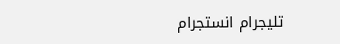تليجرام انستجرام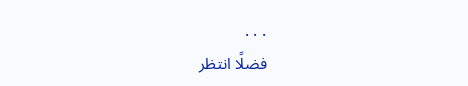. . .
فضلًا انتظر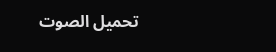تحميل الصوت